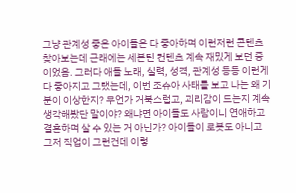그냥 관계성 좋은 아이돌은 다 좋아하며 이런저런 콘텐츠 찾아보는데 근래에는 세븐틴 컨텐츠 계속 재밌게 보던 중이었음. 그러다 애들 노래, 실력, 성격, 관계성 등등 이런게 다 좋아지고 그랬는데, 이번 조슈아 사태를 보고 나는 왜 기분이 이상한지? 무언가 거북스럽고, 괴리감이 드는지 계속 생각해봤단 말이야? 왜냐면 아이돌도 사람이니 연애하고 결혼하며 살 수 있는 거 아닌가? 아이돌이 로봇도 아니고 그저 직업이 그런건데 이렇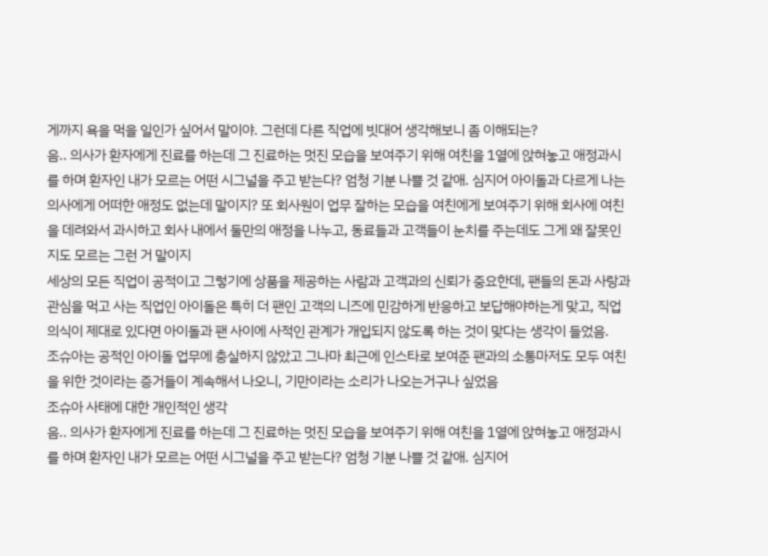게까지 욕을 먹을 일인가 싶어서 말이야. 그런데 다른 직업에 빗대어 생각해보니 좀 이해되는?
음.. 의사가 환자에게 진료를 하는데 그 진료하는 멋진 모습을 보여주기 위해 여친을 1열에 앉혀놓고 애정과시를 하며 환자인 내가 모르는 어떤 시그널을 주고 받는다? 엄청 기분 나쁠 것 같애. 심지어 아이돌과 다르게 나는 의사에게 어떠한 애정도 없는데 말이지? 또 회사원이 업무 잘하는 모습을 여친에게 보여주기 위해 회사에 여친을 데려와서 과시하고 회사 내에서 둘만의 애정을 나누고, 동료들과 고객들이 눈치를 주는데도 그게 왜 잘못인지도 모르는 그런 거 말이지
세상의 모든 직업이 공적이고 그렇기에 상품을 제공하는 사람과 고객과의 신뢰가 중요한데, 팬들의 돈과 사랑과 관심을 먹고 사는 직업인 아이돌은 특히 더 팬인 고객의 니즈에 민감하게 반응하고 보답해야하는게 맞고, 직업의식이 제대로 있다면 아이돌과 팬 사이에 사적인 관계가 개입되지 않도록 하는 것이 맞다는 생각이 들었음.
조슈아는 공적인 아이돌 업무에 충실하지 않았고 그나마 최근에 인스타로 보여준 팬과의 소통마저도 모두 여친을 위한 것이라는 증거들이 계속해서 나오니, 기만이라는 소리가 나오는거구나 싶었음
조슈아 사태에 대한 개인적인 생각
음.. 의사가 환자에게 진료를 하는데 그 진료하는 멋진 모습을 보여주기 위해 여친을 1열에 앉혀놓고 애정과시를 하며 환자인 내가 모르는 어떤 시그널을 주고 받는다? 엄청 기분 나쁠 것 같애. 심지어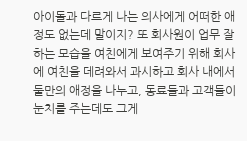아이돌과 다르게 나는 의사에게 어떠한 애정도 없는데 말이지? 또 회사원이 업무 잘하는 모습을 여친에게 보여주기 위해 회사에 여친을 데려와서 과시하고 회사 내에서 둘만의 애정을 나누고, 동료들과 고객들이 눈치를 주는데도 그게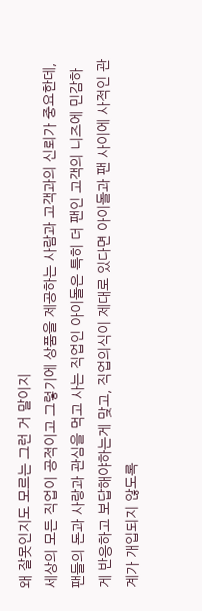왜 잘못인지도 모르는 그런 거 말이지
세상의 모든 직업이 공적이고 그렇기에 상품을 제공하는 사람과 고객과의 신뢰가 중요한데, 팬들의 돈과 사랑과 관심을 먹고 사는 직업인 아이돌은 특히 더 팬인 고객의 니즈에 민감하게 반응하고 보답해야하는게 맞고, 직업의식이 제대로 있다면 아이돌과 팬 사이에 사적인 관계가 개입되지 않도록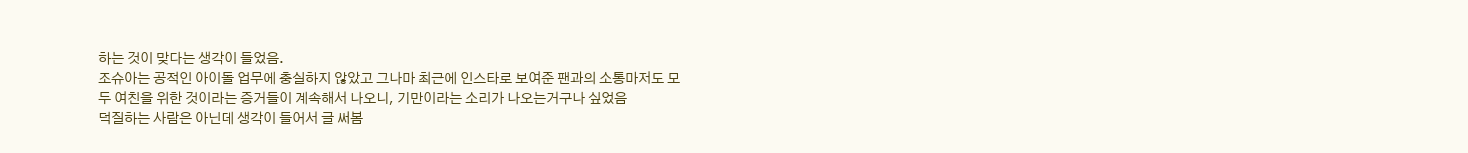하는 것이 맞다는 생각이 들었음.
조슈아는 공적인 아이돌 업무에 충실하지 않았고 그나마 최근에 인스타로 보여준 팬과의 소통마저도 모두 여친을 위한 것이라는 증거들이 계속해서 나오니, 기만이라는 소리가 나오는거구나 싶었음
덕질하는 사람은 아닌데 생각이 들어서 글 써봄